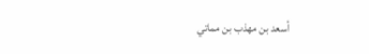أسعد بن مهذب بن مماتي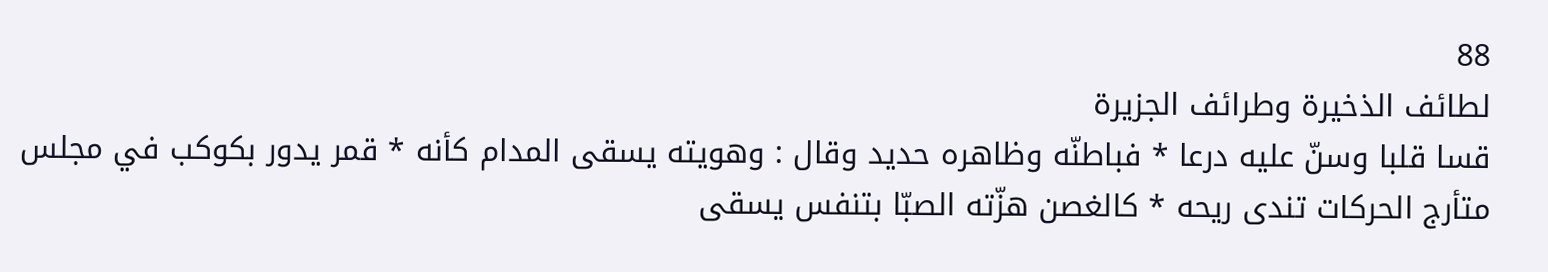88
لطائف الذخيرة وطرائف الجزيرة
قسا قلبا وسنّ عليه درعا * فباطنّه وظاهره حديد وقال : وهويته يسقى المدام كأنه * قمر يدور بكوكب في مجلس متأرج الحركات تندى ريحه * كالغصن هزّته الصبّا بتنفس يسقى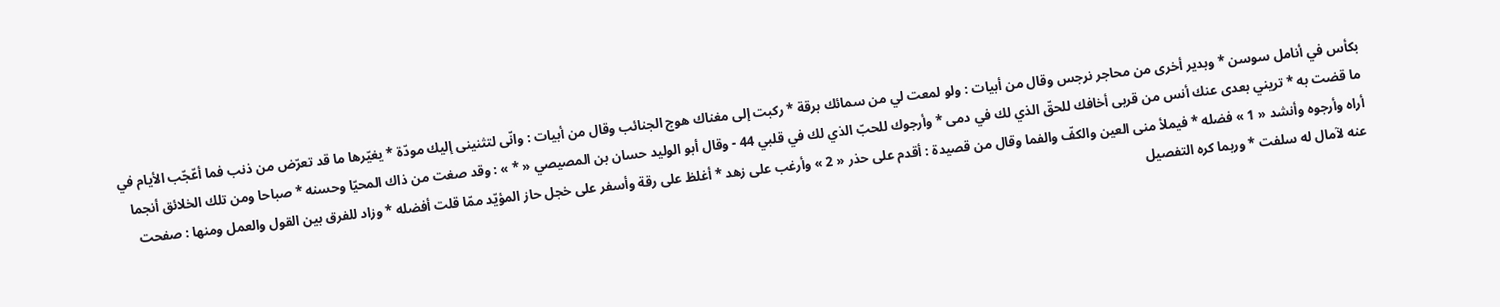بكأس في أنامل سوسن * وبدير أخرى من محاجر نرجس وقال من أبيات : ولو لمعت لي من سمائك برقة * ركبت إلى مغناك هوج الجنائب وقال من أبيات : وانّى لتثنينى إليك مودّة * يغيّرها ما قد تعرّض من ذنب فما أعّجّب الأيام في ما قضت به * تريني بعدى عنك أنس من قربى أخافك للحقّ الذي لك في دمى * وأرجوك للحبّ الذي لك في قلبي 44 - وقال أبو الوليد حسان بن المصيصي « * » : وقد صغت من ذاك المحيّا وحسنه * صباحا ومن تلك الخلائق أنجما أراه وأرجوه وأنشد « 1 » فضله * فيملأ منى العين والكفّ والفما وقال من قصيدة : أقدم على حذر « 2 » وأرغب على زهد * أغلظ على رقة وأسفر على خجل حاز المؤيّد ممّا قلت أفضله * وزاد للفرق بين القول والعمل ومنها : صفحت عنه لآمال له سلفت * وربما كره التفصيل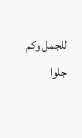للجمل وكم جلوا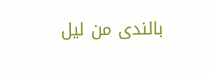بالندى من ليل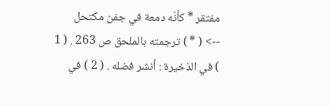مفتقر * كأنّه دمعة في جفن مكتحل
--> ( * ) ترجمته بالملحق ص 263 . ( 1 ) في الذخيرة : أنشر فضله . ( 2 ) في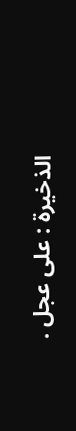الذخيرة : على عجل .